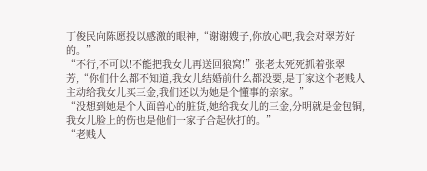丁俊民向陈愿投以感激的眼神,“谢谢嫂子,你放心吧,我会对翠芳好的。”
“不行,不可以!不能把我女儿再送回狼窝!”张老太死死抓着张翠芳,“你们什么都不知道,我女儿结婚前什么都没要,是丁家这个老贱人主动给我女儿买三金,我们还以为她是个懂事的亲家。”
“没想到她是个人面兽心的脏货,她给我女儿的三金,分明就是金包铜,我女儿脸上的伤也是他们一家子合起伙打的。”
“老贱人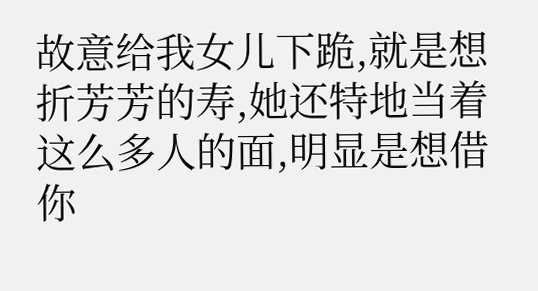故意给我女儿下跪,就是想折芳芳的寿,她还特地当着这么多人的面,明显是想借你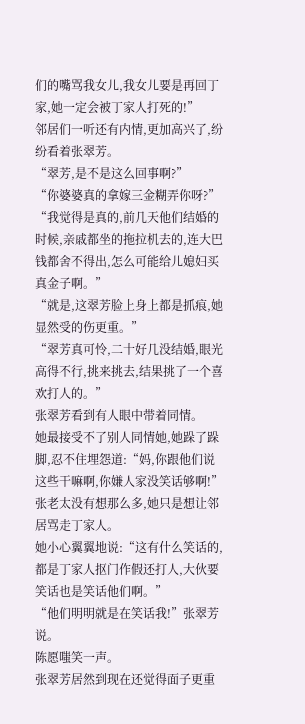们的嘴骂我女儿,我女儿要是再回丁家,她一定会被丁家人打死的!”
邻居们一听还有内情,更加高兴了,纷纷看着张翠芳。
“翠芳,是不是这么回事啊?”
“你婆婆真的拿嫁三金糊弄你呀?”
“我觉得是真的,前几天他们结婚的时候,亲戚都坐的拖拉机去的,连大巴钱都舍不得出,怎么可能给儿媳妇买真金子啊。”
“就是,这翠芳脸上身上都是抓痕,她显然受的伤更重。”
“翠芳真可怜,二十好几没结婚,眼光高得不行,挑来挑去,结果挑了一个喜欢打人的。”
张翠芳看到有人眼中带着同情。
她最接受不了别人同情她,她跺了跺脚,忍不住埋怨道:“妈,你跟他们说这些干嘛啊,你嫌人家没笑话够啊!”
张老太没有想那么多,她只是想让邻居骂走丁家人。
她小心翼翼地说:“这有什么笑话的,都是丁家人抠门作假还打人,大伙要笑话也是笑话他们啊。”
“他们明明就是在笑话我!”张翠芳说。
陈愿嗤笑一声。
张翠芳居然到现在还觉得面子更重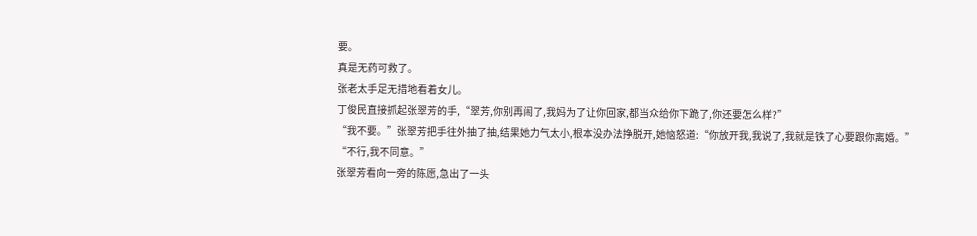要。
真是无药可救了。
张老太手足无措地看着女儿。
丁俊民直接抓起张翠芳的手,“翠芳,你别再闹了,我妈为了让你回家,都当众给你下跪了,你还要怎么样?”
“我不要。”张翠芳把手往外抽了抽,结果她力气太小,根本没办法挣脱开,她恼怒道:“你放开我,我说了,我就是铁了心要跟你离婚。”
“不行,我不同意。”
张翠芳看向一旁的陈愿,急出了一头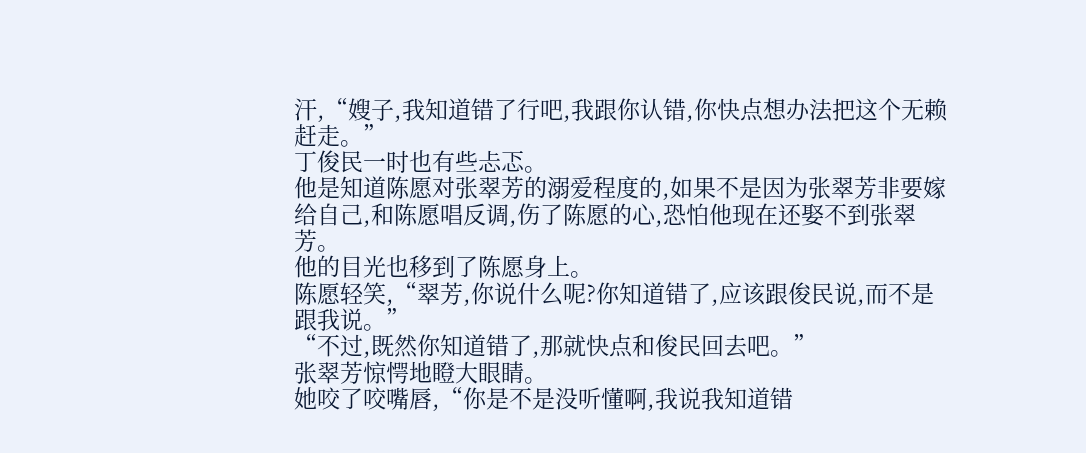汗,“嫂子,我知道错了行吧,我跟你认错,你快点想办法把这个无赖赶走。”
丁俊民一时也有些忐忑。
他是知道陈愿对张翠芳的溺爱程度的,如果不是因为张翠芳非要嫁给自己,和陈愿唱反调,伤了陈愿的心,恐怕他现在还娶不到张翠芳。
他的目光也移到了陈愿身上。
陈愿轻笑,“翠芳,你说什么呢?你知道错了,应该跟俊民说,而不是跟我说。”
“不过,既然你知道错了,那就快点和俊民回去吧。”
张翠芳惊愕地瞪大眼睛。
她咬了咬嘴唇,“你是不是没听懂啊,我说我知道错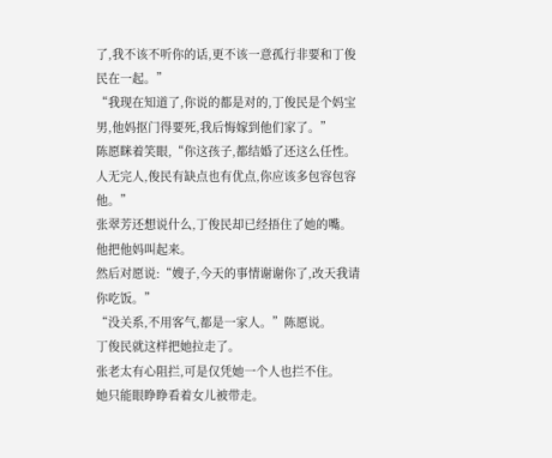了,我不该不听你的话,更不该一意孤行非要和丁俊民在一起。”
“我现在知道了,你说的都是对的,丁俊民是个妈宝男,他妈抠门得要死,我后悔嫁到他们家了。”
陈愿眯着笑眼,“你这孩子,都结婚了还这么任性。人无完人,俊民有缺点也有优点,你应该多包容包容他。”
张翠芳还想说什么,丁俊民却已经捂住了她的嘴。
他把他妈叫起来。
然后对愿说:“嫂子,今天的事情谢谢你了,改天我请你吃饭。”
“没关系,不用客气,都是一家人。”陈愿说。
丁俊民就这样把她拉走了。
张老太有心阻拦,可是仅凭她一个人也拦不住。
她只能眼睁睁看着女儿被带走。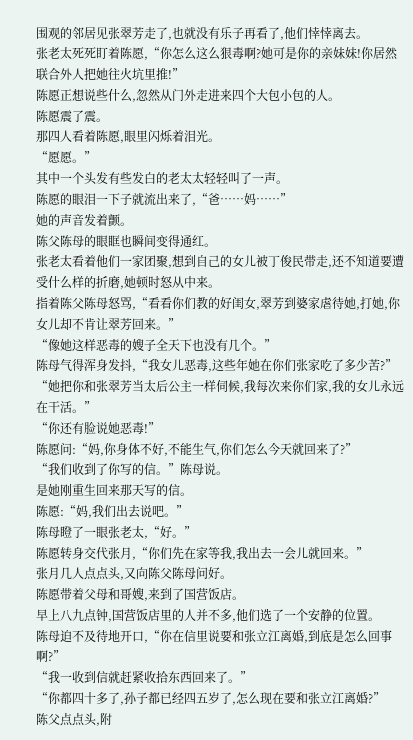围观的邻居见张翠芳走了,也就没有乐子再看了,他们悻悻离去。
张老太死死盯着陈愿,“你怎么这么狠毒啊?她可是你的亲妹妹!你居然联合外人把她往火坑里推!”
陈愿正想说些什么,忽然从门外走进来四个大包小包的人。
陈愿震了震。
那四人看着陈愿,眼里闪烁着泪光。
“愿愿。”
其中一个头发有些发白的老太太轻轻叫了一声。
陈愿的眼泪一下子就流出来了,“爸……妈……”
她的声音发着颤。
陈父陈母的眼眶也瞬间变得通红。
张老太看着他们一家团聚,想到自己的女儿被丁俊民带走,还不知道要遭受什么样的折磨,她顿时怒从中来。
指着陈父陈母怒骂,“看看你们教的好闺女,翠芳到婆家虐待她,打她,你女儿却不肯让翠芳回来。”
“像她这样恶毒的嫂子全天下也没有几个。”
陈母气得浑身发抖,“我女儿恶毒,这些年她在你们张家吃了多少苦?”
“她把你和张翠芳当太后公主一样伺候,我每次来你们家,我的女儿永远在干活。”
“你还有脸说她恶毒!”
陈愿问:“妈,你身体不好,不能生气,你们怎么今天就回来了?”
“我们收到了你写的信。”陈母说。
是她刚重生回来那天写的信。
陈愿:“妈,我们出去说吧。”
陈母瞪了一眼张老太,“好。”
陈愿转身交代张月,“你们先在家等我,我出去一会儿就回来。”
张月几人点点头,又向陈父陈母问好。
陈愿带着父母和哥嫂,来到了国营饭店。
早上八九点钟,国营饭店里的人并不多,他们选了一个安静的位置。
陈母迫不及待地开口,“你在信里说要和张立江离婚,到底是怎么回事啊?”
“我一收到信就赶紧收拾东西回来了。”
“你都四十多了,孙子都已经四五岁了,怎么现在要和张立江离婚?”
陈父点点头,附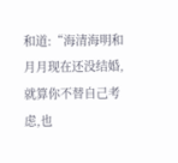和道:“海清海明和月月现在还没结婚,就算你不替自己考虑,也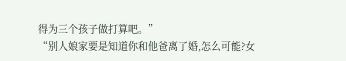得为三个孩子做打算吧。”
“别人娘家要是知道你和他爸离了婚,怎么可能?女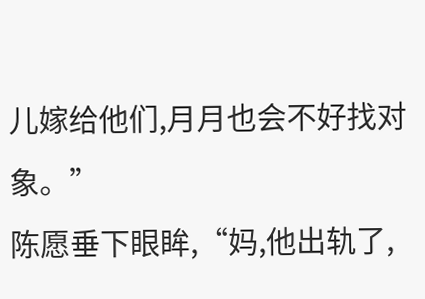儿嫁给他们,月月也会不好找对象。”
陈愿垂下眼眸,“妈,他出轨了,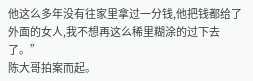他这么多年没有往家里拿过一分钱,他把钱都给了外面的女人,我不想再这么稀里糊涂的过下去了。”
陈大哥拍案而起。